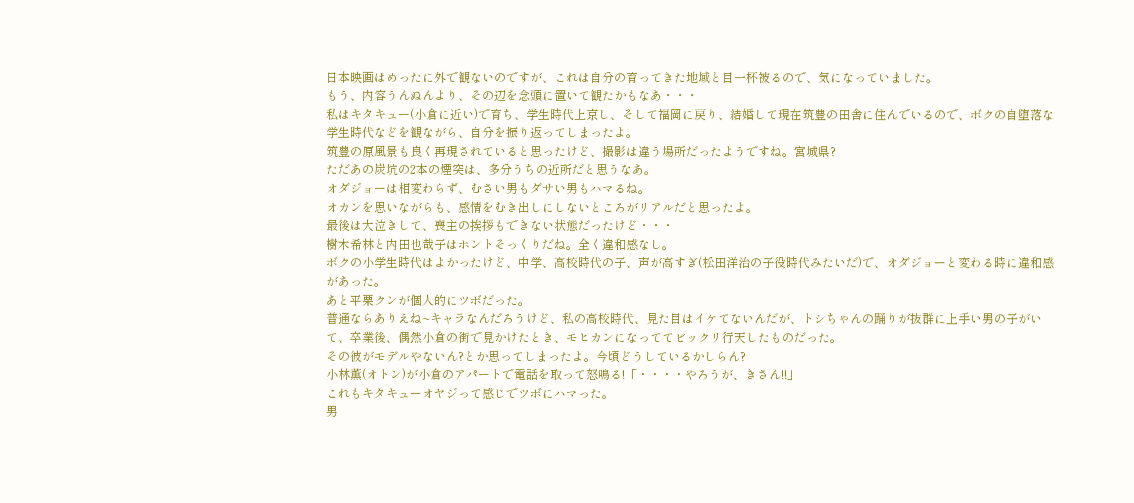日本映画はめったに外で観ないのですが、これは自分の育ってきた地域と目一杯被るので、気になっていました。
もう、内容うんぬんより、その辺を念頭に置いて観たかもなあ・・・
私はキタキュー(小倉に近い)で育ち、学生時代上京し、そして福岡に戻り、結婚して現在筑豊の田舎に住んでいるので、ボクの自堕落な学生時代などを観ながら、自分を振り返ってしまったよ。
筑豊の原風景も良く再現されていると思ったけど、撮影は違う場所だったようですね。宮城県?
ただあの炭坑の2本の煙突は、多分うちの近所だと思うなあ。
オダジョーは相変わらず、むさい男もダサい男もハマるね。
オカンを思いながらも、感情をむき出しにしないところがリアルだと思ったよ。
最後は大泣きして、喪主の挨拶もできない状態だったけど・・・
樹木希林と内田也哉子はホントそっくりだね。全く違和感なし。
ボクの小学生時代はよかったけど、中学、高校時代の子、声が高すぎ(松田洋治の子役時代みたいだ)で、オダジョーと変わる時に違和感があった。
あと平栗クンが個人的にツボだった。
普通ならありえね~キャラなんだろうけど、私の高校時代、見た目はイケてないんだが、トシちゃんの踊りが抜群に上手い男の子がいて、卒業後、偶然小倉の街で見かけたとき、モヒカンになっててビックリ行天したものだった。
その彼がモデルやないん?とか思ってしまったよ。今頃どうしているかしらん?
小林薫(オトン)が小倉のアパートで電話を取って怒鳴る!「・・・・やろうが、きさん!!」
これもキタキューオヤジって感じでツボにハマった。
男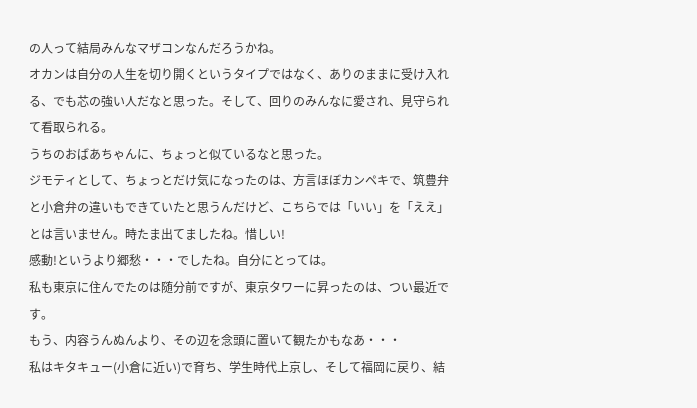の人って結局みんなマザコンなんだろうかね。
オカンは自分の人生を切り開くというタイプではなく、ありのままに受け入れる、でも芯の強い人だなと思った。そして、回りのみんなに愛され、見守られて看取られる。
うちのおばあちゃんに、ちょっと似ているなと思った。
ジモティとして、ちょっとだけ気になったのは、方言ほぼカンペキで、筑豊弁と小倉弁の違いもできていたと思うんだけど、こちらでは「いい」を「ええ」とは言いません。時たま出てましたね。惜しい!
感動!というより郷愁・・・でしたね。自分にとっては。
私も東京に住んでたのは随分前ですが、東京タワーに昇ったのは、つい最近です。
もう、内容うんぬんより、その辺を念頭に置いて観たかもなあ・・・
私はキタキュー(小倉に近い)で育ち、学生時代上京し、そして福岡に戻り、結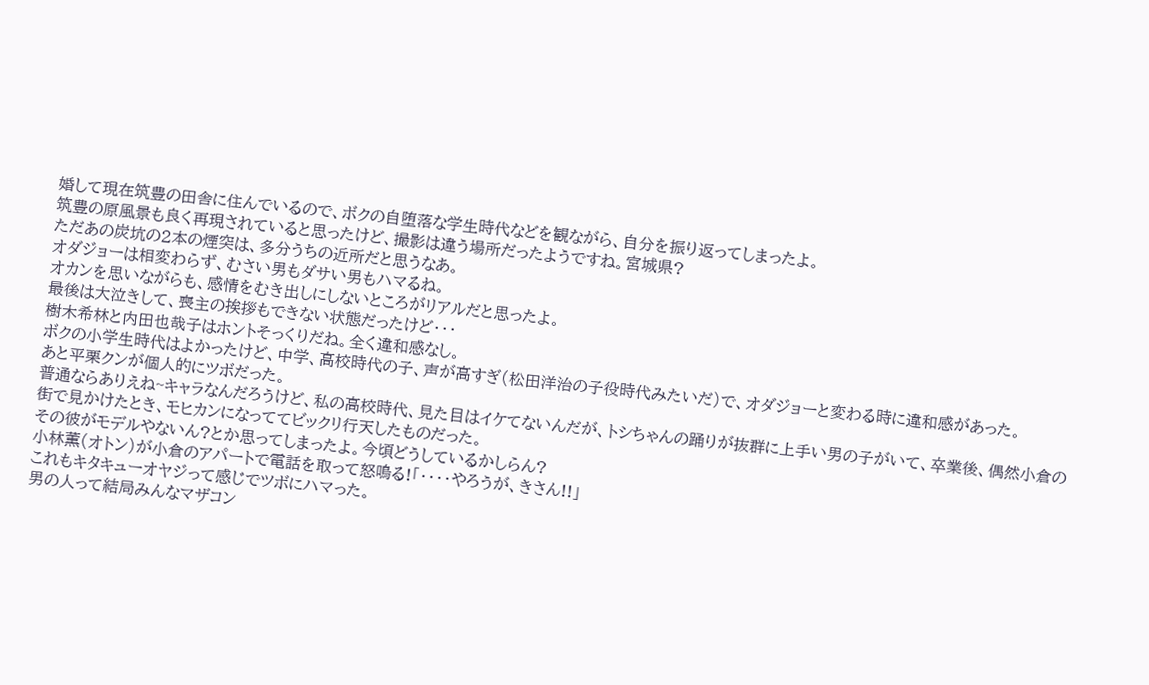婚して現在筑豊の田舎に住んでいるので、ボクの自堕落な学生時代などを観ながら、自分を振り返ってしまったよ。
筑豊の原風景も良く再現されていると思ったけど、撮影は違う場所だったようですね。宮城県?
ただあの炭坑の2本の煙突は、多分うちの近所だと思うなあ。
オダジョーは相変わらず、むさい男もダサい男もハマるね。
オカンを思いながらも、感情をむき出しにしないところがリアルだと思ったよ。
最後は大泣きして、喪主の挨拶もできない状態だったけど・・・
樹木希林と内田也哉子はホントそっくりだね。全く違和感なし。
ボクの小学生時代はよかったけど、中学、高校時代の子、声が高すぎ(松田洋治の子役時代みたいだ)で、オダジョーと変わる時に違和感があった。
あと平栗クンが個人的にツボだった。
普通ならありえね~キャラなんだろうけど、私の高校時代、見た目はイケてないんだが、トシちゃんの踊りが抜群に上手い男の子がいて、卒業後、偶然小倉の街で見かけたとき、モヒカンになっててビックリ行天したものだった。
その彼がモデルやないん?とか思ってしまったよ。今頃どうしているかしらん?
小林薫(オトン)が小倉のアパートで電話を取って怒鳴る!「・・・・やろうが、きさん!!」
これもキタキューオヤジって感じでツボにハマった。
男の人って結局みんなマザコン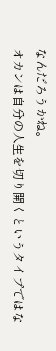なんだろうかね。
オカンは自分の人生を切り開くというタイプではな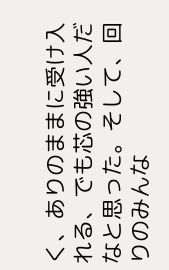く、ありのままに受け入れる、でも芯の強い人だなと思った。そして、回りのみんな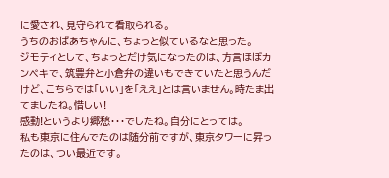に愛され、見守られて看取られる。
うちのおばあちゃんに、ちょっと似ているなと思った。
ジモティとして、ちょっとだけ気になったのは、方言ほぼカンペキで、筑豊弁と小倉弁の違いもできていたと思うんだけど、こちらでは「いい」を「ええ」とは言いません。時たま出てましたね。惜しい!
感動!というより郷愁・・・でしたね。自分にとっては。
私も東京に住んでたのは随分前ですが、東京タワーに昇ったのは、つい最近です。